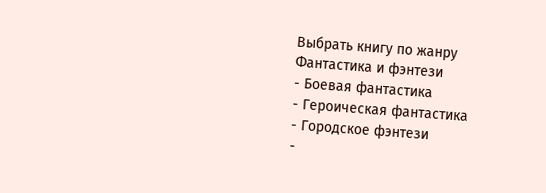Выбрать книгу по жанру
Фантастика и фэнтези
- Боевая фантастика
- Героическая фантастика
- Городское фэнтези
-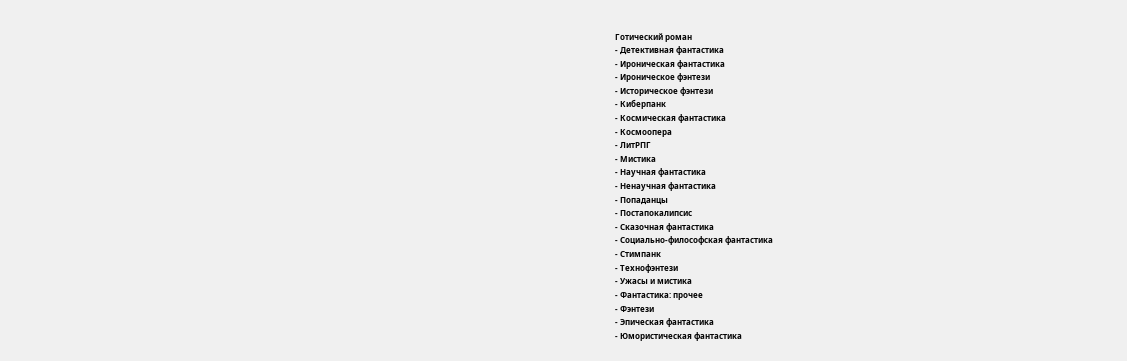Готический роман
- Детективная фантастика
- Ироническая фантастика
- Ироническое фэнтези
- Историческое фэнтези
- Киберпанк
- Космическая фантастика
- Космоопера
- ЛитРПГ
- Мистика
- Научная фантастика
- Ненаучная фантастика
- Попаданцы
- Постапокалипсис
- Сказочная фантастика
- Социально-философская фантастика
- Стимпанк
- Технофэнтези
- Ужасы и мистика
- Фантастика: прочее
- Фэнтези
- Эпическая фантастика
- Юмористическая фантастика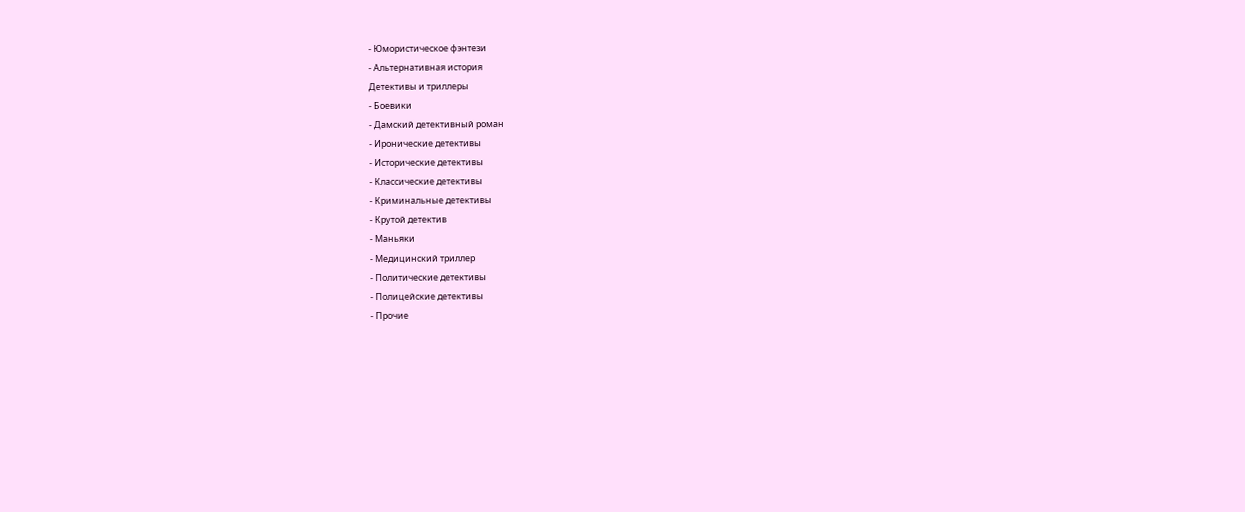- Юмористическое фэнтези
- Альтернативная история
Детективы и триллеры
- Боевики
- Дамский детективный роман
- Иронические детективы
- Исторические детективы
- Классические детективы
- Криминальные детективы
- Крутой детектив
- Маньяки
- Медицинский триллер
- Политические детективы
- Полицейские детективы
- Прочие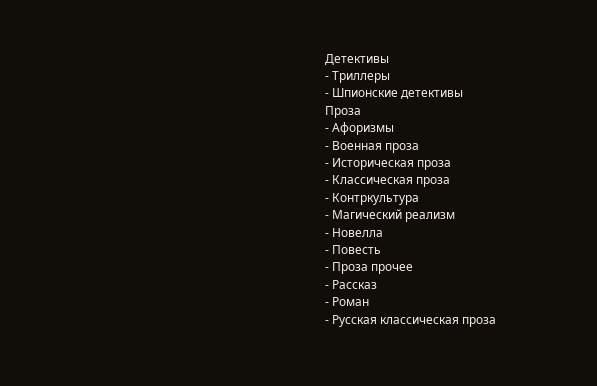Детективы
- Триллеры
- Шпионские детективы
Проза
- Афоризмы
- Военная проза
- Историческая проза
- Классическая проза
- Контркультура
- Магический реализм
- Новелла
- Повесть
- Проза прочее
- Рассказ
- Роман
- Русская классическая проза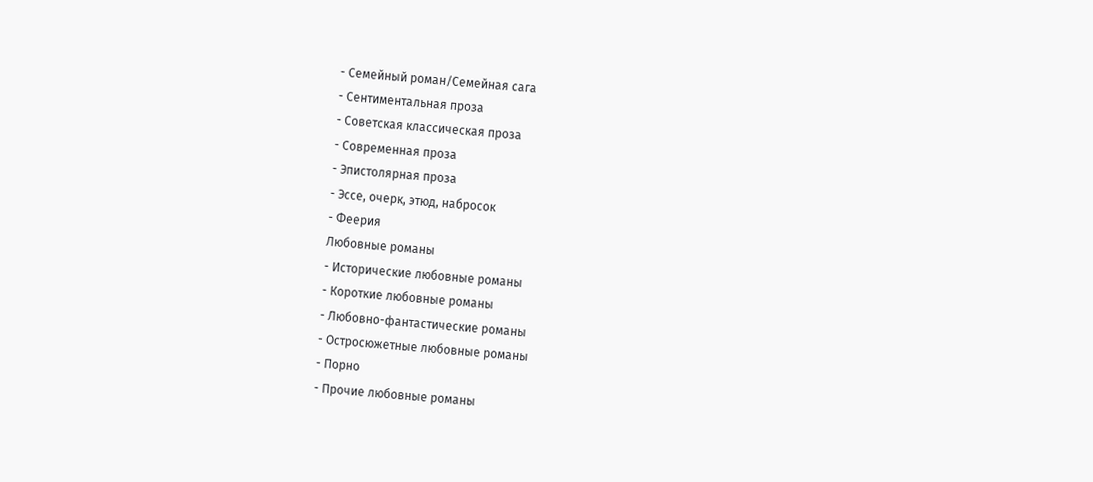- Семейный роман/Семейная сага
- Сентиментальная проза
- Советская классическая проза
- Современная проза
- Эпистолярная проза
- Эссе, очерк, этюд, набросок
- Феерия
Любовные романы
- Исторические любовные романы
- Короткие любовные романы
- Любовно-фантастические романы
- Остросюжетные любовные романы
- Порно
- Прочие любовные романы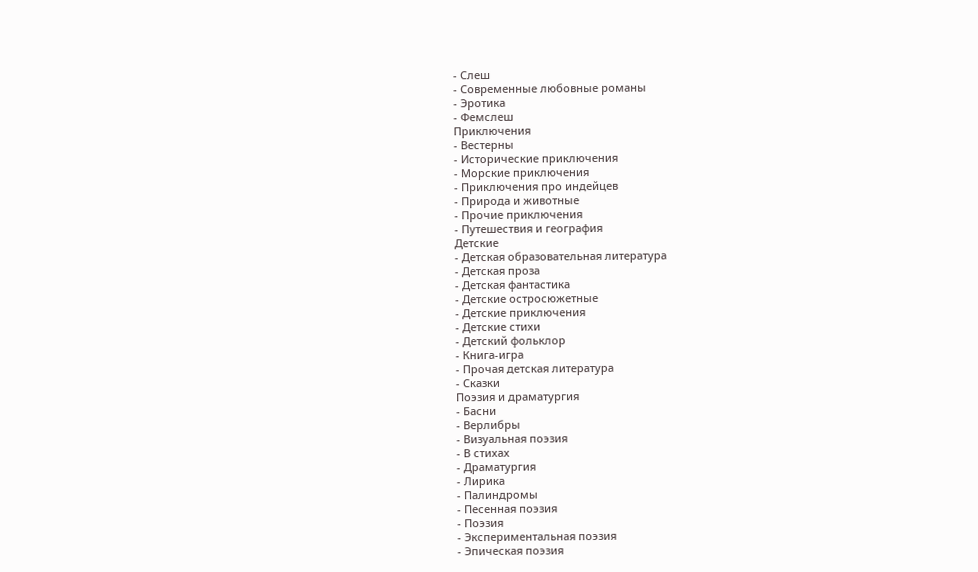- Слеш
- Современные любовные романы
- Эротика
- Фемслеш
Приключения
- Вестерны
- Исторические приключения
- Морские приключения
- Приключения про индейцев
- Природа и животные
- Прочие приключения
- Путешествия и география
Детские
- Детская образовательная литература
- Детская проза
- Детская фантастика
- Детские остросюжетные
- Детские приключения
- Детские стихи
- Детский фольклор
- Книга-игра
- Прочая детская литература
- Сказки
Поэзия и драматургия
- Басни
- Верлибры
- Визуальная поэзия
- В стихах
- Драматургия
- Лирика
- Палиндромы
- Песенная поэзия
- Поэзия
- Экспериментальная поэзия
- Эпическая поэзия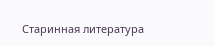Старинная литература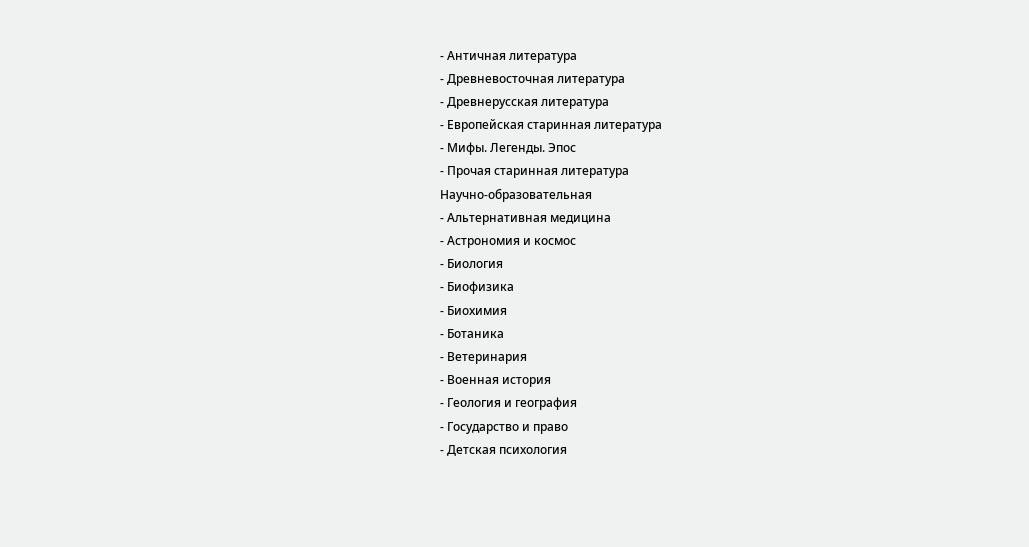- Античная литература
- Древневосточная литература
- Древнерусская литература
- Европейская старинная литература
- Мифы. Легенды. Эпос
- Прочая старинная литература
Научно-образовательная
- Альтернативная медицина
- Астрономия и космос
- Биология
- Биофизика
- Биохимия
- Ботаника
- Ветеринария
- Военная история
- Геология и география
- Государство и право
- Детская психология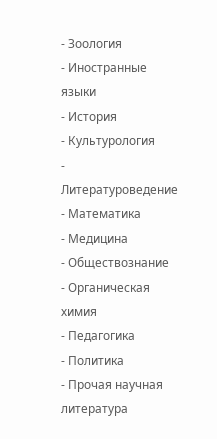- Зоология
- Иностранные языки
- История
- Культурология
- Литературоведение
- Математика
- Медицина
- Обществознание
- Органическая химия
- Педагогика
- Политика
- Прочая научная литература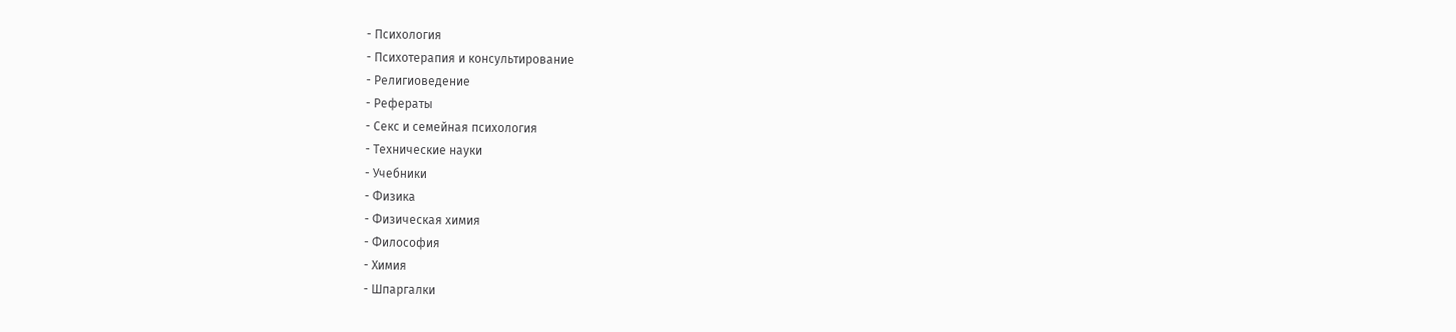- Психология
- Психотерапия и консультирование
- Религиоведение
- Рефераты
- Секс и семейная психология
- Технические науки
- Учебники
- Физика
- Физическая химия
- Философия
- Химия
- Шпаргалки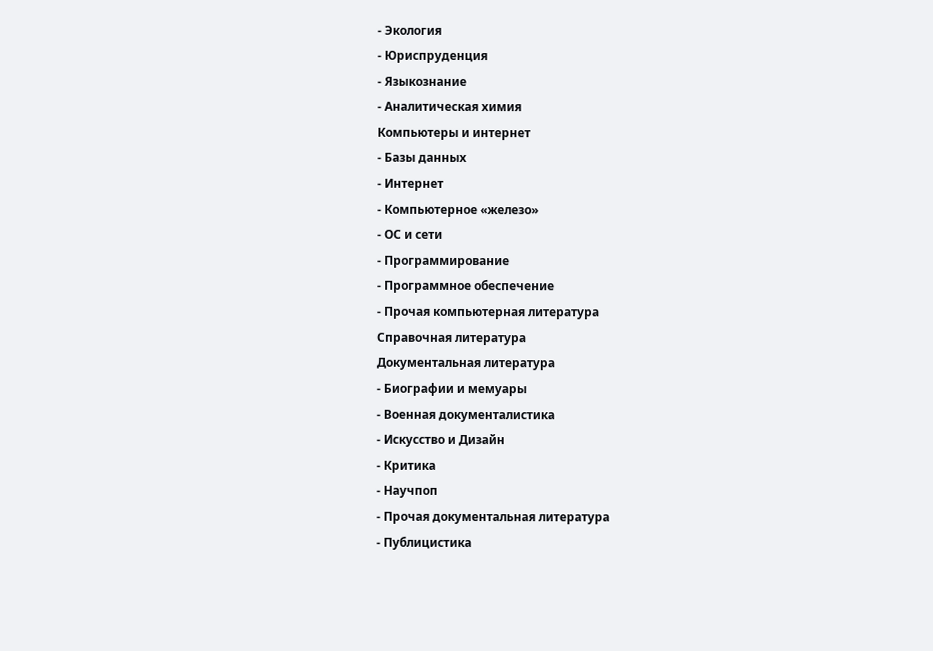- Экология
- Юриспруденция
- Языкознание
- Аналитическая химия
Компьютеры и интернет
- Базы данных
- Интернет
- Компьютерное «железо»
- ОС и сети
- Программирование
- Программное обеспечение
- Прочая компьютерная литература
Справочная литература
Документальная литература
- Биографии и мемуары
- Военная документалистика
- Искусство и Дизайн
- Критика
- Научпоп
- Прочая документальная литература
- Публицистика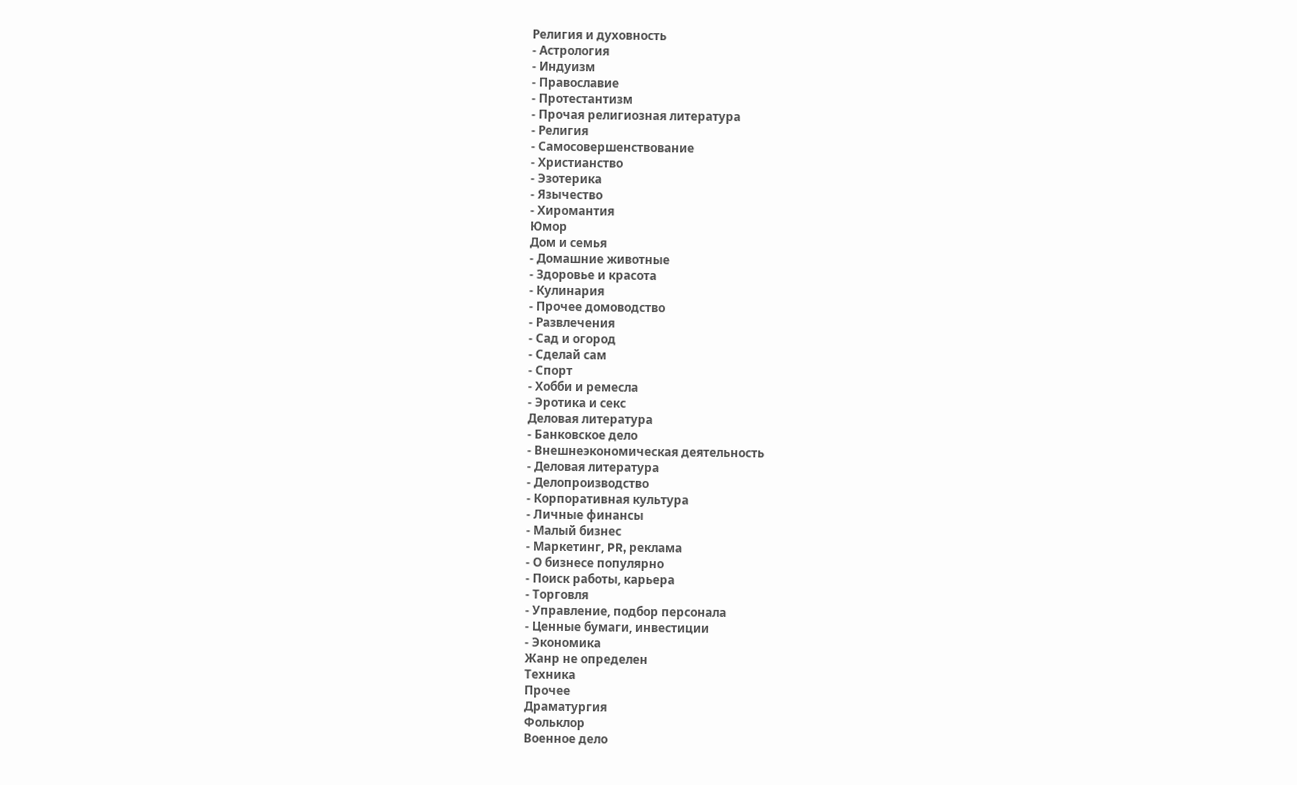Религия и духовность
- Астрология
- Индуизм
- Православие
- Протестантизм
- Прочая религиозная литература
- Религия
- Самосовершенствование
- Христианство
- Эзотерика
- Язычество
- Хиромантия
Юмор
Дом и семья
- Домашние животные
- Здоровье и красота
- Кулинария
- Прочее домоводство
- Развлечения
- Сад и огород
- Сделай сам
- Спорт
- Хобби и ремесла
- Эротика и секс
Деловая литература
- Банковское дело
- Внешнеэкономическая деятельность
- Деловая литература
- Делопроизводство
- Корпоративная культура
- Личные финансы
- Малый бизнес
- Маркетинг, PR, реклама
- О бизнесе популярно
- Поиск работы, карьера
- Торговля
- Управление, подбор персонала
- Ценные бумаги, инвестиции
- Экономика
Жанр не определен
Техника
Прочее
Драматургия
Фольклор
Военное дело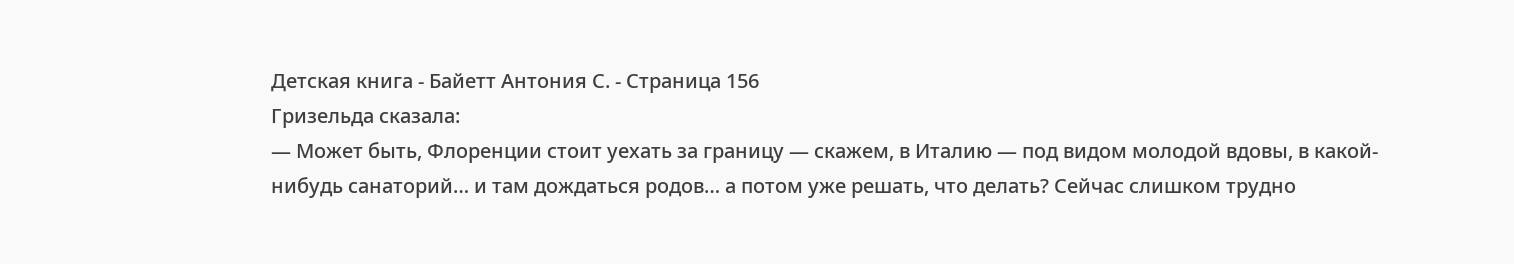Детская книга - Байетт Антония С. - Страница 156
Гризельда сказала:
— Может быть, Флоренции стоит уехать за границу — скажем, в Италию — под видом молодой вдовы, в какой-нибудь санаторий… и там дождаться родов… а потом уже решать, что делать? Сейчас слишком трудно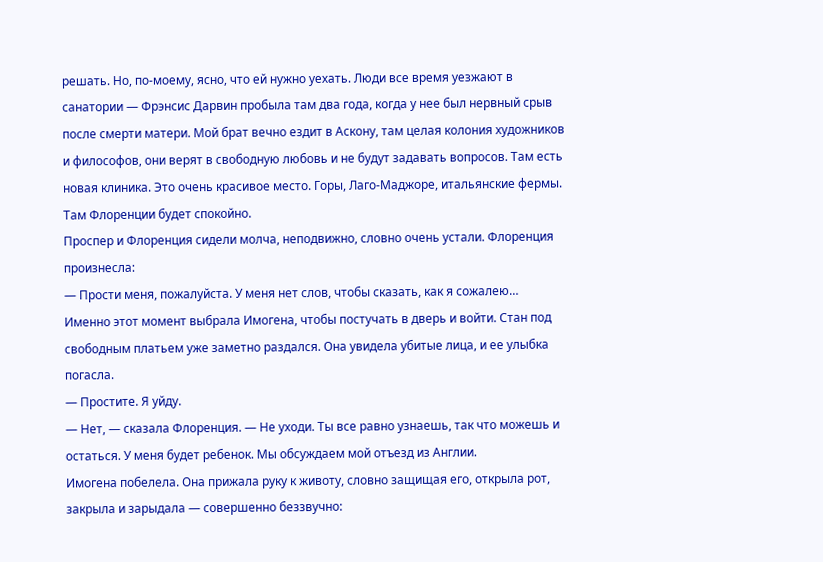решать. Но, по-моему, ясно, что ей нужно уехать. Люди все время уезжают в санатории — Фрэнсис Дарвин пробыла там два года, когда у нее был нервный срыв после смерти матери. Мой брат вечно ездит в Аскону, там целая колония художников и философов, они верят в свободную любовь и не будут задавать вопросов. Там есть новая клиника. Это очень красивое место. Горы, Лаго-Маджоре, итальянские фермы. Там Флоренции будет спокойно.
Проспер и Флоренция сидели молча, неподвижно, словно очень устали. Флоренция произнесла:
— Прости меня, пожалуйста. У меня нет слов, чтобы сказать, как я сожалею…
Именно этот момент выбрала Имогена, чтобы постучать в дверь и войти. Стан под свободным платьем уже заметно раздался. Она увидела убитые лица, и ее улыбка погасла.
— Простите. Я уйду.
— Нет, — сказала Флоренция. — Не уходи. Ты все равно узнаешь, так что можешь и остаться. У меня будет ребенок. Мы обсуждаем мой отъезд из Англии.
Имогена побелела. Она прижала руку к животу, словно защищая его, открыла рот, закрыла и зарыдала — совершенно беззвучно: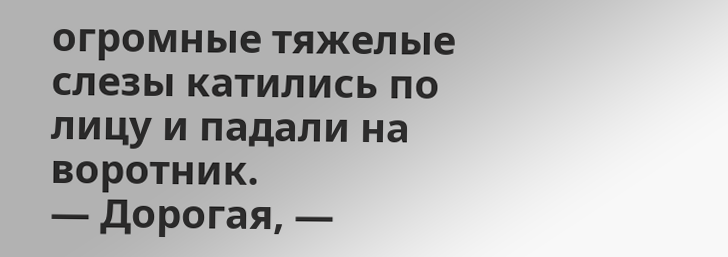огромные тяжелые слезы катились по лицу и падали на воротник.
— Дорогая, —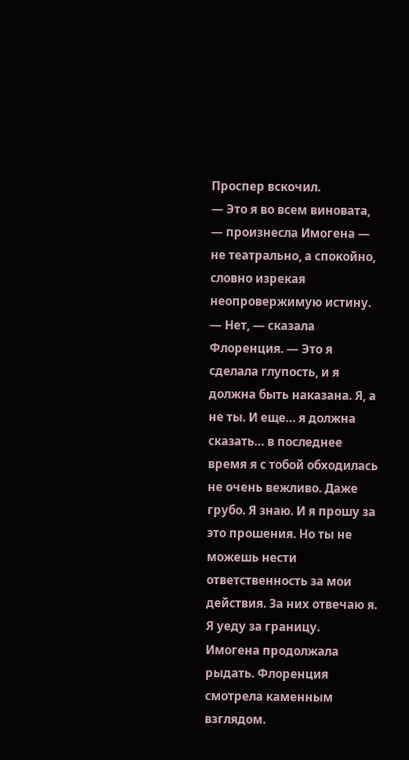Проспер вскочил.
— Это я во всем виновата, — произнесла Имогена — не театрально, а спокойно, словно изрекая неопровержимую истину.
— Нет, — сказала Флоренция. — Это я сделала глупость, и я должна быть наказана. Я, а не ты. И еще… я должна сказать… в последнее время я с тобой обходилась не очень вежливо. Даже грубо. Я знаю. И я прошу за это прошения. Но ты не можешь нести ответственность за мои действия. За них отвечаю я. Я уеду за границу.
Имогена продолжала рыдать. Флоренция смотрела каменным взглядом.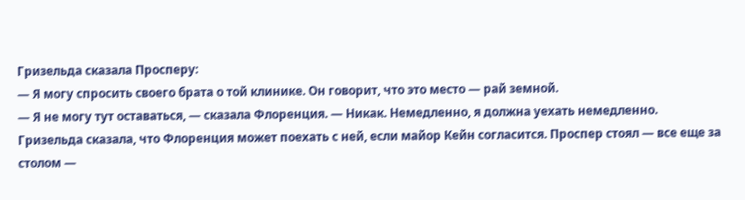Гризельда сказала Просперу:
— Я могу спросить своего брата о той клинике. Он говорит, что это место — рай земной.
— Я не могу тут оставаться, — сказала Флоренция. — Никак. Немедленно, я должна уехать немедленно.
Гризельда сказала, что Флоренция может поехать с ней, если майор Кейн согласится. Проспер стоял — все еще за столом —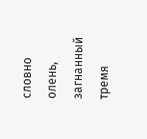словно олень, загнанный тремя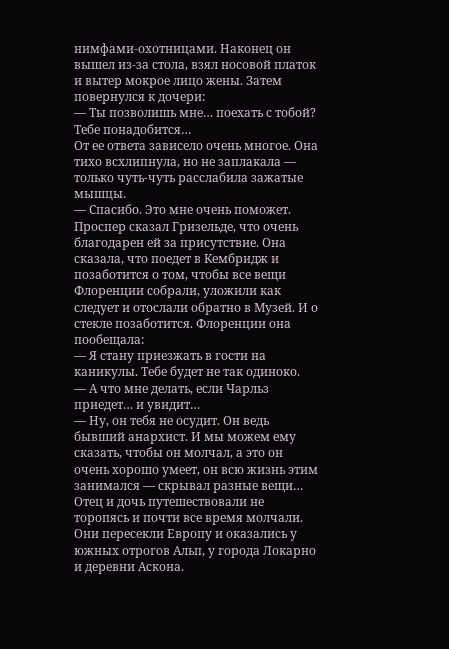нимфами-охотницами. Наконец он вышел из-за стола, взял носовой платок и вытер мокрое лицо жены. Затем повернулся к дочери:
— Ты позволишь мне… поехать с тобой? Тебе понадобится…
От ее ответа зависело очень многое. Она тихо всхлипнула, но не заплакала — только чуть-чуть расслабила зажатые мышцы.
— Спасибо. Это мне очень поможет.
Проспер сказал Гризельде, что очень благодарен ей за присутствие. Она сказала, что поедет в Кембридж и позаботится о том, чтобы все вещи Флоренции собрали, уложили как следует и отослали обратно в Музей. И о стекле позаботится. Флоренции она пообещала:
— Я стану приезжать в гости на каникулы. Тебе будет не так одиноко.
— А что мне делать, если Чарльз приедет… и увидит…
— Ну, он тебя не осудит. Он ведь бывший анархист. И мы можем ему сказать, чтобы он молчал, а это он очень хорошо умеет, он всю жизнь этим занимался — скрывал разные вещи…
Отец и дочь путешествовали не торопясь и почти все время молчали. Они пересекли Европу и оказались у южных отрогов Альп, у города Локарно и деревни Аскона.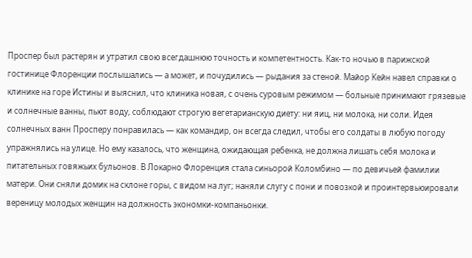Проспер был растерян и утратил свою всегдашнюю точность и компетентность. Как-то ночью в парижской гостинице Флоренции послышались — а может, и почудились — рыдания за стеной. Майор Кейн навел справки о клинике на горе Истины и выяснил, что клиника новая, с очень суровым режимом — больные принимают грязевые и солнечные ванны, пьют воду, соблюдают строгую вегетарианскую диету: ни яиц, ни молока, ни соли. Идея солнечных ванн Просперу понравилась — как командир, он всегда следил, чтобы его солдаты в любую погоду упражнялись на улице. Но ему казалось, что женщина, ожидающая ребенка, не должна лишать себя молока и питательных говяжьих бульонов. В Локарно Флоренция стала синьорой Коломбино — по девичьей фамилии матери. Они сняли домик на склоне горы, с видом на луг; наняли слугу с пони и повозкой и проинтервьюировали вереницу молодых женщин на должность экономки-компаньонки.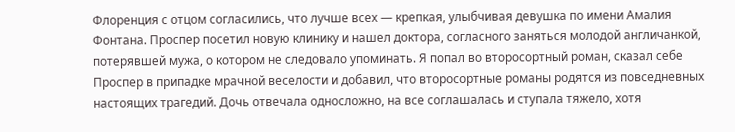Флоренция с отцом согласились, что лучше всех — крепкая, улыбчивая девушка по имени Амалия Фонтана. Проспер посетил новую клинику и нашел доктора, согласного заняться молодой англичанкой, потерявшей мужа, о котором не следовало упоминать. Я попал во второсортный роман, сказал себе Проспер в припадке мрачной веселости и добавил, что второсортные романы родятся из повседневных настоящих трагедий. Дочь отвечала односложно, на все соглашалась и ступала тяжело, хотя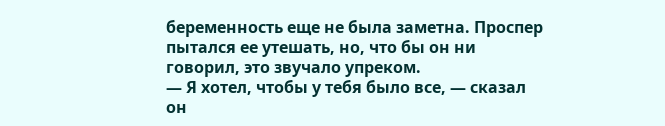беременность еще не была заметна. Проспер пытался ее утешать, но, что бы он ни говорил, это звучало упреком.
— Я хотел, чтобы у тебя было все, — сказал он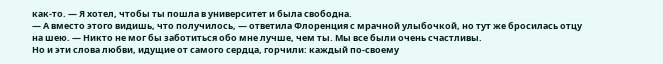как-то. — Я хотел, чтобы ты пошла в университет и была свободна.
— А вместо этого видишь, что получилось, — ответила Флоренция с мрачной улыбочкой, но тут же бросилась отцу на шею. — Никто не мог бы заботиться обо мне лучше, чем ты. Мы все были очень счастливы.
Но и эти слова любви, идущие от самого сердца, горчили: каждый по-своему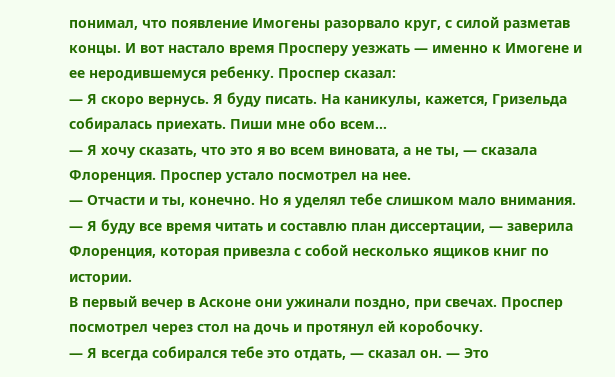понимал, что появление Имогены разорвало круг, с силой разметав концы. И вот настало время Просперу уезжать — именно к Имогене и ее неродившемуся ребенку. Проспер сказал:
— Я скоро вернусь. Я буду писать. На каникулы, кажется, Гризельда собиралась приехать. Пиши мне обо всем…
— Я хочу сказать, что это я во всем виновата, а не ты, — сказала Флоренция. Проспер устало посмотрел на нее.
— Отчасти и ты, конечно. Но я уделял тебе слишком мало внимания.
— Я буду все время читать и составлю план диссертации, — заверила Флоренция, которая привезла с собой несколько ящиков книг по истории.
В первый вечер в Асконе они ужинали поздно, при свечах. Проспер посмотрел через стол на дочь и протянул ей коробочку.
— Я всегда собирался тебе это отдать, — сказал он. — Это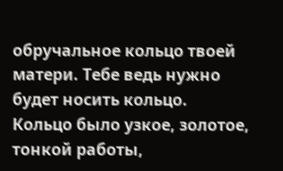обручальное кольцо твоей матери. Тебе ведь нужно будет носить кольцо.
Кольцо было узкое, золотое, тонкой работы,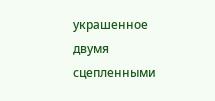украшенное двумя сцепленными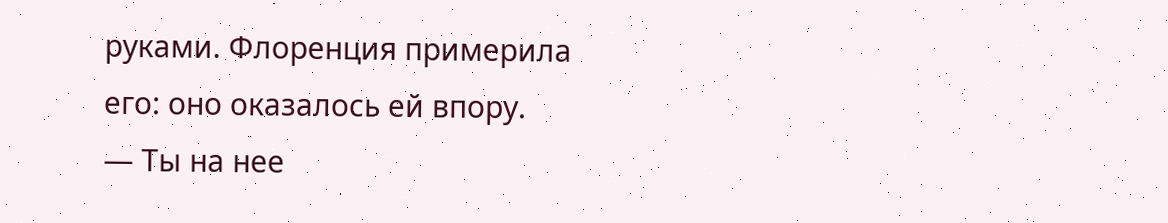руками. Флоренция примерила его: оно оказалось ей впору.
— Ты на нее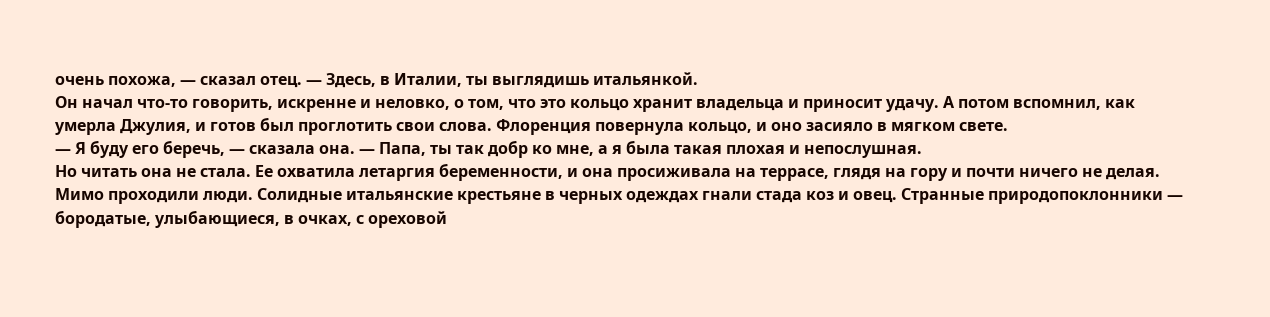очень похожа, — сказал отец. — Здесь, в Италии, ты выглядишь итальянкой.
Он начал что-то говорить, искренне и неловко, о том, что это кольцо хранит владельца и приносит удачу. А потом вспомнил, как умерла Джулия, и готов был проглотить свои слова. Флоренция повернула кольцо, и оно засияло в мягком свете.
— Я буду его беречь, — сказала она. — Папа, ты так добр ко мне, а я была такая плохая и непослушная.
Но читать она не стала. Ее охватила летаргия беременности, и она просиживала на террасе, глядя на гору и почти ничего не делая. Мимо проходили люди. Солидные итальянские крестьяне в черных одеждах гнали стада коз и овец. Странные природопоклонники — бородатые, улыбающиеся, в очках, с ореховой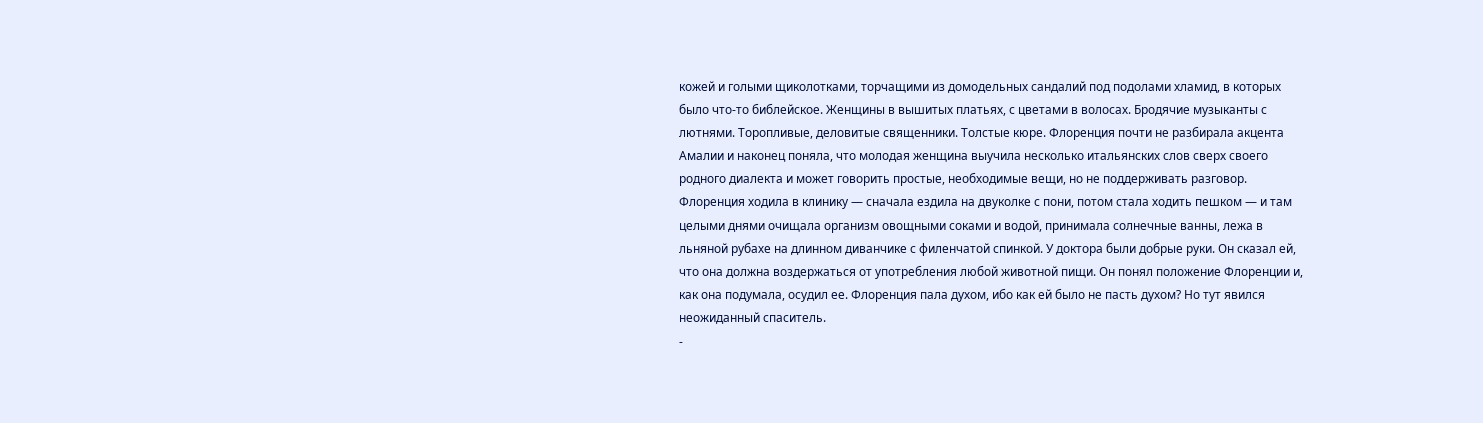кожей и голыми щиколотками, торчащими из домодельных сандалий под подолами хламид, в которых было что-то библейское. Женщины в вышитых платьях, с цветами в волосах. Бродячие музыканты с лютнями. Торопливые, деловитые священники. Толстые кюре. Флоренция почти не разбирала акцента Амалии и наконец поняла, что молодая женщина выучила несколько итальянских слов сверх своего родного диалекта и может говорить простые, необходимые вещи, но не поддерживать разговор.
Флоренция ходила в клинику — сначала ездила на двуколке с пони, потом стала ходить пешком — и там целыми днями очищала организм овощными соками и водой, принимала солнечные ванны, лежа в льняной рубахе на длинном диванчике с филенчатой спинкой. У доктора были добрые руки. Он сказал ей, что она должна воздержаться от употребления любой животной пищи. Он понял положение Флоренции и, как она подумала, осудил ее. Флоренция пала духом, ибо как ей было не пасть духом? Но тут явился неожиданный спаситель.
-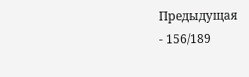Предыдущая
- 156/189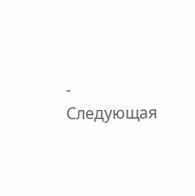- Следующая